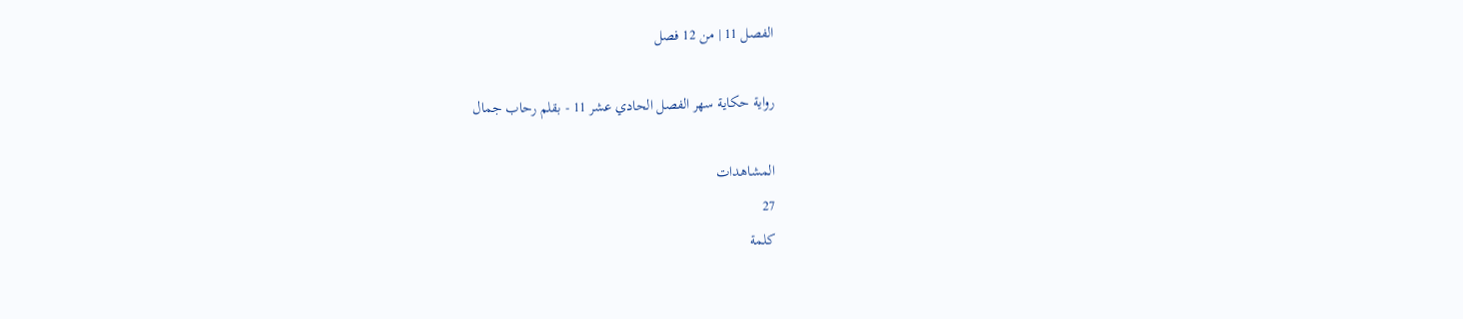الفصل 11 | من 12 فصل

رواية حكاية سهر الفصل الحادي عشر 11 - بقلم رحاب جمال

المشاهدات
27
كلمة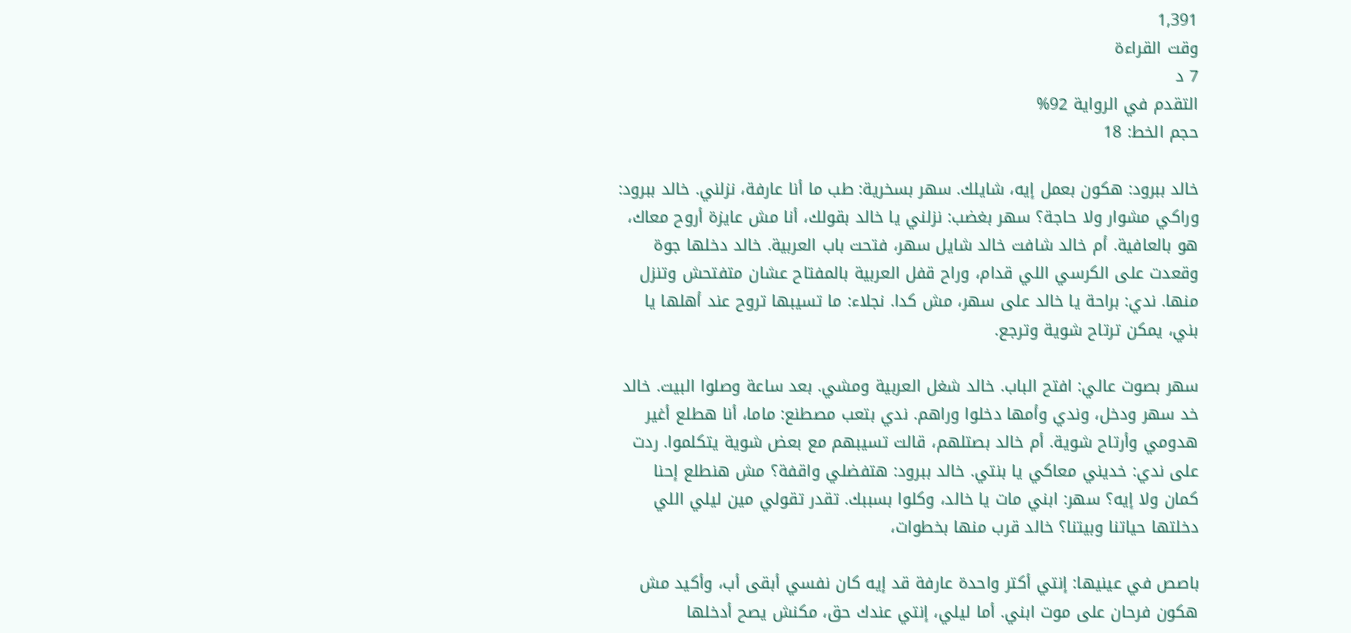1,391
وقت القراءة
7 د
التقدم في الرواية 92%
حجم الخط: 18

خالد ببرود: هكون بعمل إيه، شايلك. سهر بسخرية: طب ما أنا عارفة، نزلني. خالد ببرود: وراكي مشوار ولا حاجة؟ سهر بغضب: نزلني يا خالد بقولك، أنا مش عايزة أروح معاك، هو بالعافية. أم خالد شافت خالد شايل سهر، فتحت باب العربية. خالد دخلها جوة وقعدت على الكرسي اللي قدام، وراح قفل العربية بالمفتاح عشان متفتحش وتنزل منها. ندي: براحة يا خالد على سهر، مش كدا. نجلاء: ما تسيبها تروح عند أهلها يا بني، يمكن ترتاح شوية وترجع.

سهر بصوت عالي: افتح الباب. خالد شغل العربية ومشي. بعد ساعة وصلوا البيت. خالد خد سهر ودخل، وندي وأمها دخلوا وراهم. ندي بتعب مصطنع: ماما، أنا هطلع أغير هدومي وأرتاح شوية. أم خالد بصتلهم، قالت تسيبهم مع بعض شوية يتكلموا. ردت على ندي: خديني معاكي يا بنتي. خالد ببرود: هتفضلي واقفة؟ مش هنطلع إحنا كمان ولا إيه؟ سهر: ابني مات يا خالد، وكلوا بسببك. تقدر تقولي مين ليلي اللي دخلتها حياتنا وبيتنا؟ خالد قرب منها بخطوات،

باصص في عينيها: إنتي أكتر واحدة عارفة قد إيه كان نفسي أبقى أب، وأكيد مش هكون فرحان على موت ابني. أما ليلي، إنتي عندك حق، مكنش يصح أدخلها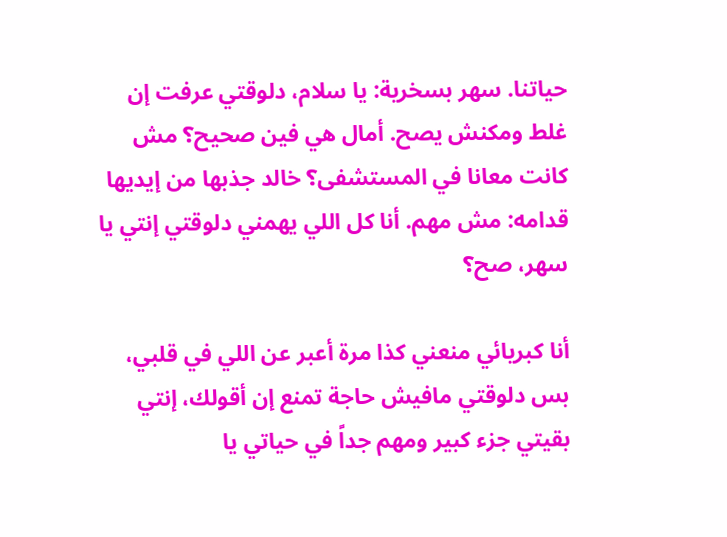حياتنا. سهر بسخرية: يا سلام، دلوقتي عرفت إن غلط ومكنش يصح. أمال هي فين صحيح؟ مش كانت معانا في المستشفى؟ خالد جذبها من إيديها قدامه: مش مهم. أنا كل اللي يهمني دلوقتي إنتي يا سهر، صح؟

أنا كبريائي منعني كذا مرة أعبر عن اللي في قلبي، بس دلوقتي مافيش حاجة تمنع إن أقولك، إنتي بقيتي جزء كبير ومهم جداً في حياتي يا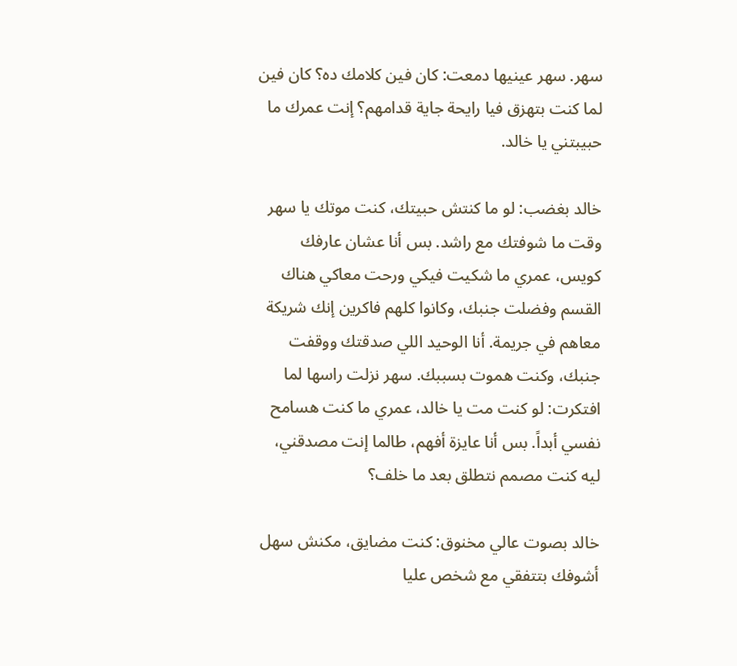سهر. سهر عينيها دمعت: كان فين كلامك ده؟ كان فين لما كنت بتهزق فيا رايحة جاية قدامهم؟ إنت عمرك ما حبيبتني يا خالد.

خالد بغضب: لو ما كنتش حبيتك، كنت موتك يا سهر وقت ما شوفتك مع راشد. بس أنا عشان عارفك كويس، عمري ما شكيت فيكي ورحت معاكي هناك القسم وفضلت جنبك، وكانوا كلهم فاكرين إنك شريكة معاهم في جريمة. أنا الوحيد اللي صدقتك ووقفت جنبك، وكنت هموت بسببك. سهر نزلت راسها لما افتكرت: لو كنت مت يا خالد، عمري ما كنت هسامح نفسي أبداً. بس أنا عايزة أفهم، طالما إنت مصدقني، ليه كنت مصمم نتطلق بعد ما خلف؟

خالد بصوت عالي مخنوق: كنت مضايق، مكنش سهل أشوفك بتتفقي مع شخص عليا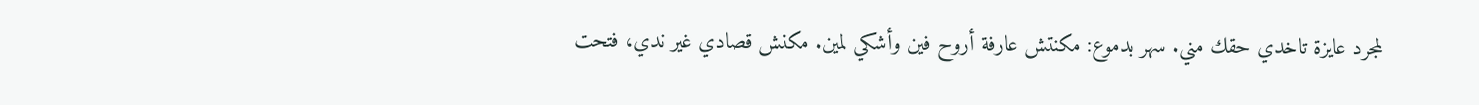لمجرد عايزة تاخدي حقك مني. سهر بدموع: مكنتش عارفة أروح فين وأشكي لمين. مكنش قصادي غير ندي، فتحت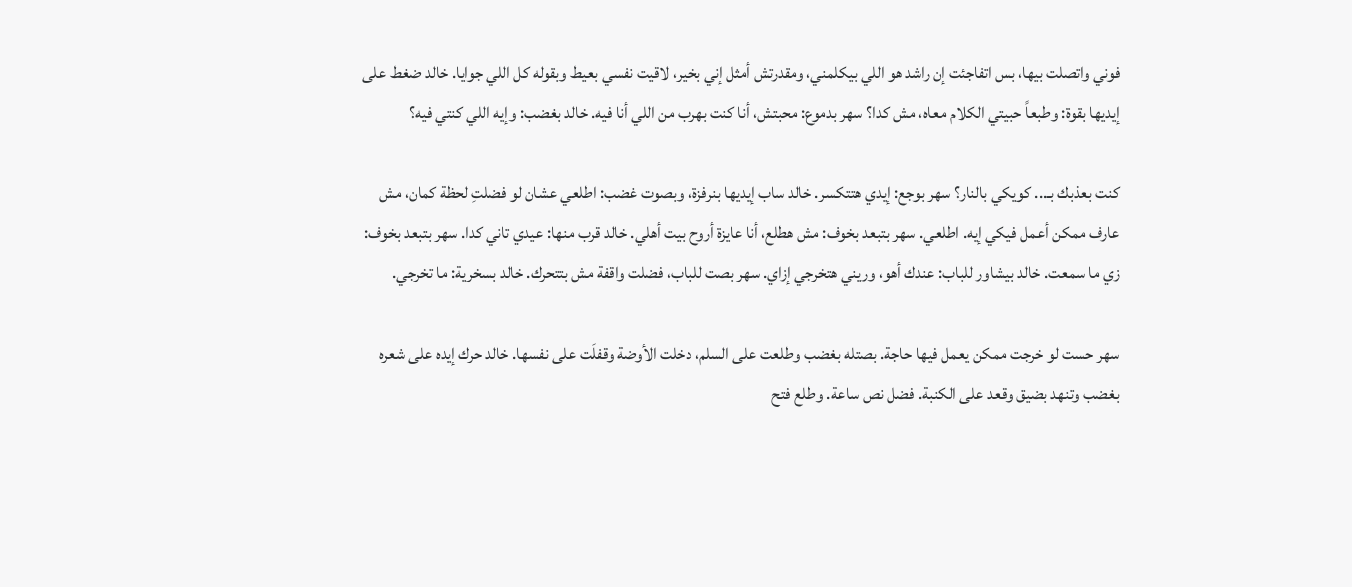فوني واتصلت بيها، بس اتفاجئت إن راشد هو اللي بيكلمني، ومقدرتش أمثل إني بخير، لاقيت نفسي بعيط وبقوله كل اللي جوايا. خالد ضغط على إيديها بقوة: وطبعاً حبيتي الكلام معاه، مش كدا؟ سهر بدموع: محبتش، أنا كنت بهرب من اللي أنا فيه. خالد بغضب: وإيه اللي كنتي فيه؟

كنت بعذبك بـ... كويكي بالنار؟ سهر بوجع: إيدي هتتكسر. خالد ساب إيديها بنرفزة، وبصوت غضب: اطلعي عشان لو فضلتِ لحظة كمان، مش عارف ممكن أعمل فيكي إيه. اطلعي. سهر بتبعد بخوف: مش هطلع، أنا عايزة أروح بيت أهلي. خالد قرب منها: عيدي تاني كدا. سهر بتبعد بخوف: زي ما سمعت. خالد بيشاور للباب: عندك أهو، وريني هتخرجي إزاي. سهر بصت للباب، فضلت واقفة مش بتتحرك. خالد بسخرية: ما تخرجي.

سهر حست لو خرجت ممكن يعمل فيها حاجة. بصتله بغضب وطلعت على السلم، دخلت الأوضة وقفلَت على نفسها. خالد حرك إيده على شعره بغضب وتنهد بضيق وقعد على الكنبة. فضل نص ساعة. وطلع فتح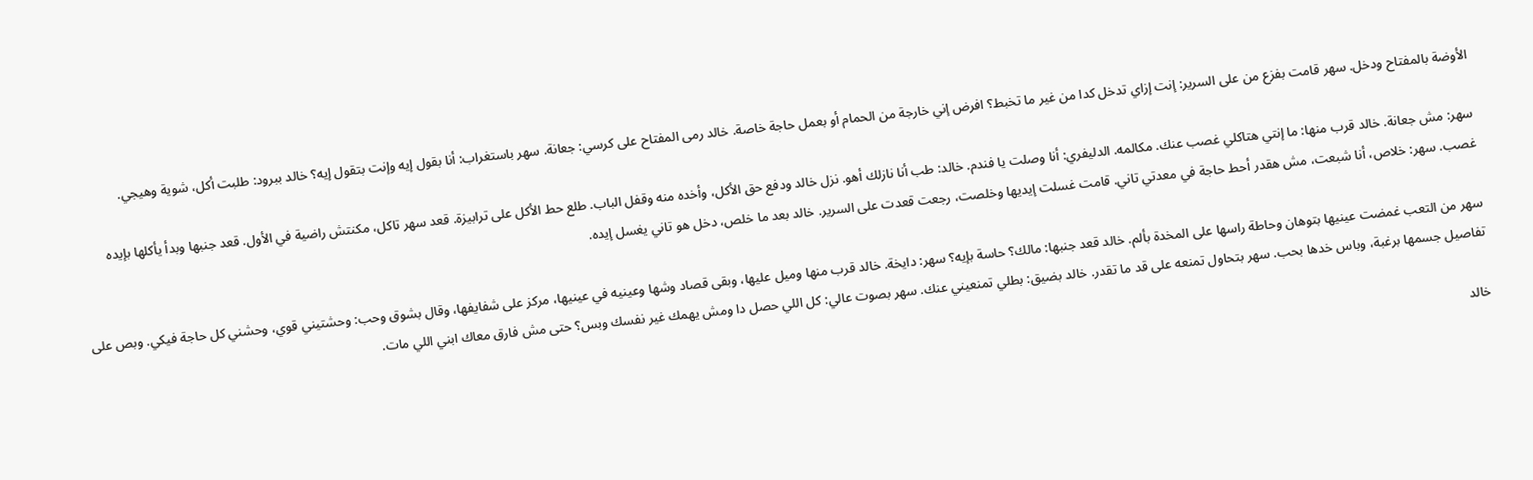الأوضة بالمفتاح ودخل. سهر قامت بفزع من على السرير: إنت إزاي تدخل كدا من غير ما تخبط؟ افرض إني خارجة من الحمام أو بعمل حاجة خاصة. خالد رمى المفتاح على كرسي: جعانة. سهر باستغراب: أنا بقول إيه وإنت بتقول إيه؟ خالد ببرود: طلبت أكل، شوية وهيجي.

سهر: مش جعانة. خالد قرب منها: ما إنتي هتاكلي غصب عنك. مكالمه. الدليفري: أنا وصلت يا فندم. خالد: طب أنا نازلك أهو. نزل خالد ودفع حق الأكل، وأخده منه وقفل الباب. طلع حط الأكل على ترابيزة. قعد سهر تاكل، مكنتش راضية في الأول. قعد جنبها وبدأ يأكلها بإيده غصب. سهر: خلاص، أنا شبعت، مش هقدر أحط حاجة في معدتي تاني. قامت غسلت إيديها وخلصت، رجعت قعدت على السرير. خالد بعد ما خلص، دخل هو تاني يغسل إيده.

سهر من التعب غمضت عينيها بتوهان وحاطة راسها على المخدة بألم. خالد قعد جنبها: مالك؟ حاسة بإيه؟ سهر: دايخة. خالد قرب منها وميل عليها، وبقى قصاد وشها وعينيه في عينيها، مركز على شفايفها، وقال بشوق وحب: وحشتيني قوي، وحشني كل حاجة فيكي. وبص على تفاصيل جسمها برغبة، وباس خدها بحب. سهر بتحاول تمنعه على قد ما تقدر. خالد بضيق: بطلي تمنعيني عنك. سهر بصوت عالي: كل اللي حصل دا ومش يهمك غير نفسك وبس؟ حتى مش فارق معاك ابني اللي مات.

خالد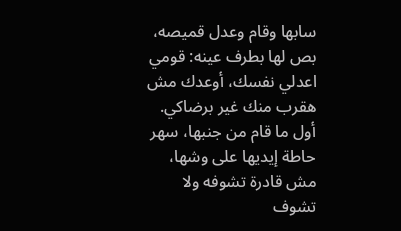سابها وقام وعدل قميصه، بص لها بطرف عينه: قومي اعدلي نفسك، أوعدك مش هقرب منك غير برضاكي. أول ما قام من جنبها، سهر حاطة إيديها على وشها، مش قادرة تشوفه ولا تشوف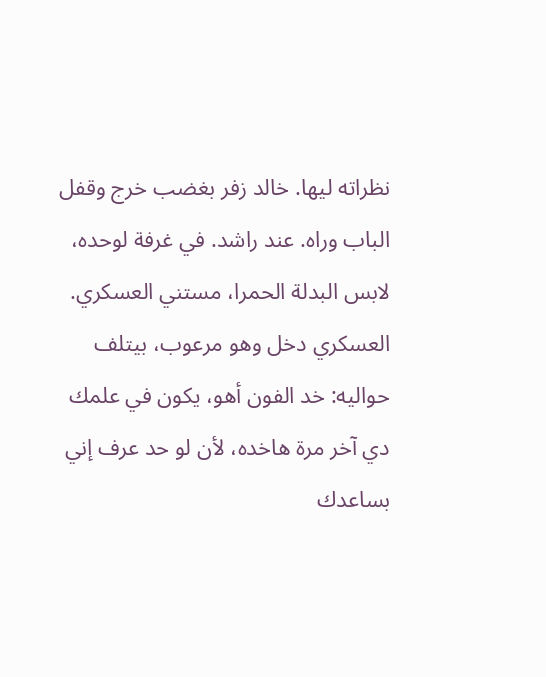نظراته ليها. خالد زفر بغضب خرج وقفل الباب وراه. عند راشد. في غرفة لوحده، لابس البدلة الحمرا، مستني العسكري. العسكري دخل وهو مرعوب، بيتلف حواليه: خد الفون أهو، يكون في علمك دي آخر مرة هاخده، لأن لو حد عرف إني بساعدك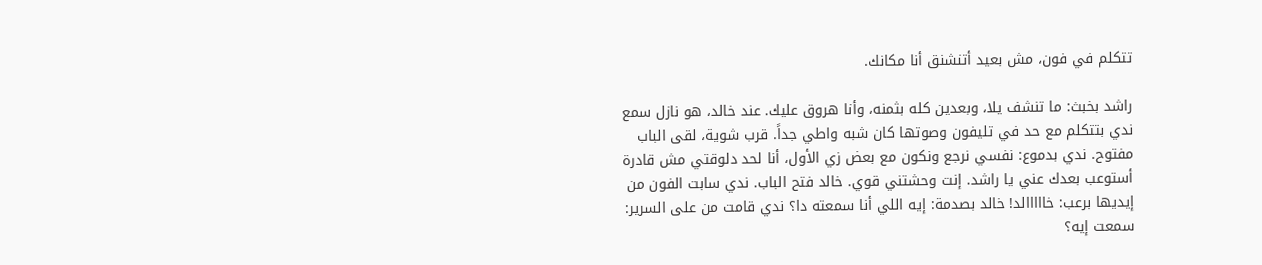تتكلم في فون، مش بعيد أتنشنق أنا مكانك.

راشد بخبث: ما تنشف يلا، وبعدين كله بثمنه، وأنا هروق عليك. عند خالد، هو نازل سمع ندي بتتكلم مع حد في تليفون وصوتها كان شبه واطي جداً. قرب شوية، لقى الباب مفتوح. ندي بدموع: نفسي نرجع ونكون مع بعض زي الأول، أنا لحد دلوقتي مش قادرة أستوعب بعدك عني يا راشد. إنت وحشتني قوي. خالد فتح الباب. ندي سابت الفون من إيديها برعب: خااااالد! خالد بصدمة: إيه اللي أنا سمعته دا؟ ندي قامت من على السرير: سمعت إيه؟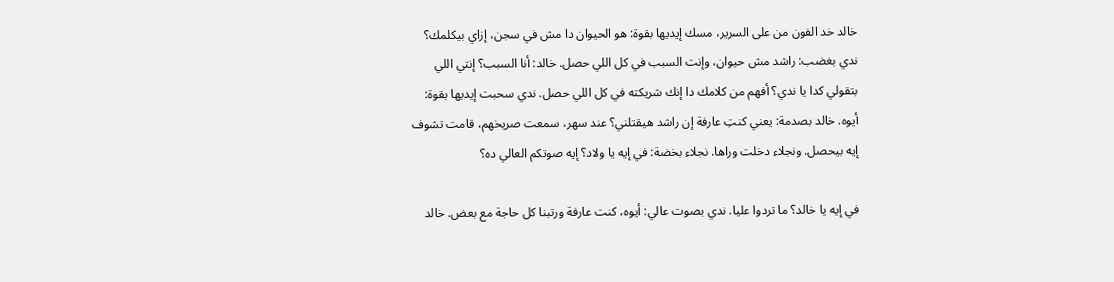خالد خد الفون من على السرير، مسك إيديها بقوة: هو الحيوان دا مش في سجن، إزاي بيكلمك؟ ندي بغضب: راشد مش حيوان، وإنت السبب في كل اللي حصل. خالد: أنا السبب؟ إنتي اللي بتقولي كدا يا ندي؟ أفهم من كلامك دا إنك شريكته في كل اللي حصل. ندي سحبت إيديها بقوة: أيوه. خالد بصدمة: يعني كنتِ عارفة إن راشد هيقتلني؟ عند سهر، سمعت صريخهم، قامت تشوف إيه بيحصل. ونجلاء دخلت وراها. نجلاء بخضة: في إيه يا ولاد؟ إيه صوتكم العالي ده؟

في إيه يا خالد؟ ما تردوا عليا. ندي بصوت عالي: أيوه، كنت عارفة ورتبنا كل حاجة مع بعض. خالد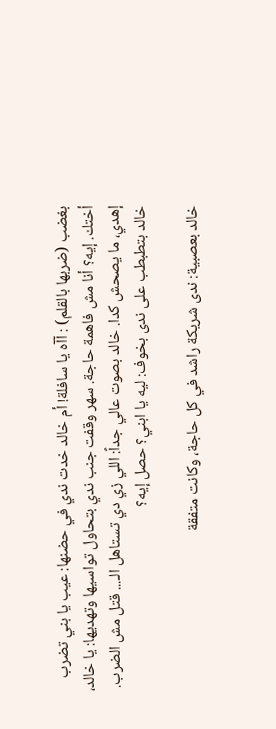بغضب (ضربها بالقلم) : آآه يا سافلة! أم خالد خدت ندي في حضنها: عيب يا بني تضرب أختك. إيه؟ أنا مش فاهمة حاجة. سهر وقفت جنب ندي بتحاول تواسيها وتهديها: يا خالد، إهدي، ما يصحش كدا. خالد بصوت عالي جداً: اللي زي دي تستاهل الـ... قتل مش الضرب. خالد بتطبطب على ندى بخوف: ليه يا ابني؟ حصل إيه؟

خالد بعصبية: ندى شريكة راشد في كل حاجة، وكانت متفقة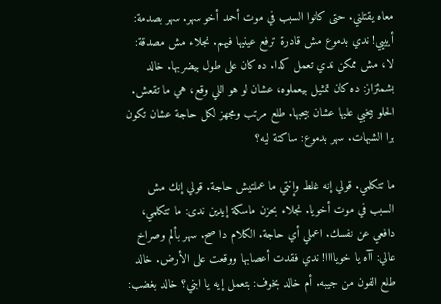معاه يقتلني. حتى كانوا السبب في موت أحمد أخو سهر. سهر بصدمة: أيييي! ندي بدموع مش قادرة ترفع عينيها فيهم. نجلاء مش مصدقة: لا، مش ممكن ندي تعمل كدا. ده كان على طول بيضربها. خالد بشمئزاز: ده كان تمثيل بيعملوه، عشان لو هو اللي وقع، هي ما تقعش. الحلو بيخبي عليها عشان بيحبها. طلع مرتب ومجهز لكل حاجة عشان تكون برا الشبهات. سهر بدموع: ساكتة ليه؟

ما تتكلمي. قولي إنه غلط وإنتي ما عملتيش حاجة. قولي إنك مش السبب في موت أخويا. نجلاء بحزن ماسكة إيدين ندى: ما تتكلمي، دافعي عن نفسك. اعملي أي حاجة. الكلام دا صح. سهر بألم وصراخ عالي: آآه يا خوياااا! ندي فقدت أعصابها ووقعت على الأرض. خالد طلع الفون من جيبه. أم خالد بخوف: بتعمل إيه يا ابني؟ خالد بغضب: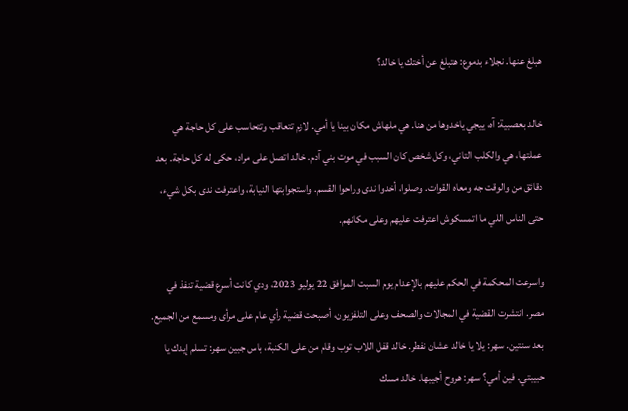هبلغ عنها. نجلاء بدموع: هتبلغ عن أختك يا خالد؟

خالد بعصبية: آه، ييجي ياخدوها من هنا. هي ملهاش مكان بينا يا أمي. لازم تتعاقب وتتحاسب على كل حاجة هي عملتها، هي والكلب التاني، وكل شخص كان السبب في موت بني آدم. خالد اتصل على مراد، حكى له كل حاجة. بعد دقائق من والوقت جه ومعاه القوات. وصلوا، أخدوا ندى وراحوا القسم. واستجوابتها النيابة، واعترفت ندى بكل شيء، حتى الناس اللي ما اتمسكوش اعترفت عليهم وعلى مكانهم.

واسرعت المحكمة في الحكم عليهم بالإعدام يوم السبت الموافق 22 يوليو 2023، ودي كانت أسرع قضية تنفذ في مصر. انتشرت القضية في المجالات والصحف وعلى التلفزيون، أصبحت قضية رأي عام على مرأى ومسمع من الجميع. بعد سنتين. سهر: يلا يا خالد عشان نفطر. خالد قفل اللاب توب وقام من على الكنبة، باس جبين سهر: تسلم إيدك يا حبيبتي. فين أمي؟ سهر: هروح أجيبها. خالد مسك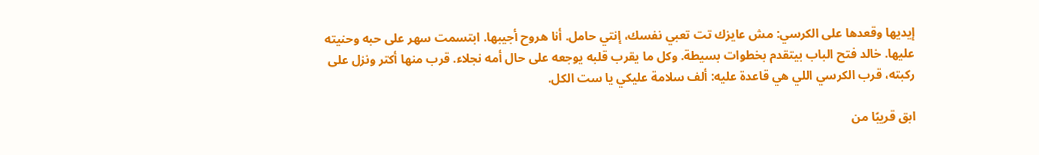إيديها وقعدها على الكرسي: مش عايزك تت تعبي نفسك، إنتي حامل. أنا هروح أجيبها. ابتسمت سهر على حبه وحنيته عليها. خالد فتح الباب بيتقدم بخطوات بسيطة. وكل ما يقرب قلبه يوجعه على حال أمه نجلاء. قرب منها أكتر ونزل على ركبته، قرب الكرسي اللي هي قاعدة عليه: ألف سلامة عليكي يا ست الكل.

ابق قريبًا من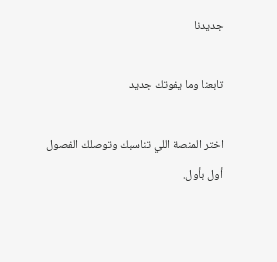جديدنا

تابعنا وما يفوتك جديد

اختر المنصة اللي تناسبك وتوصلك الفصول أول بأول.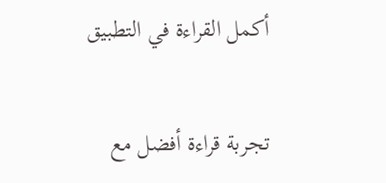أكمل القراءة في التطبيق

تجربة قراءة أفضل مع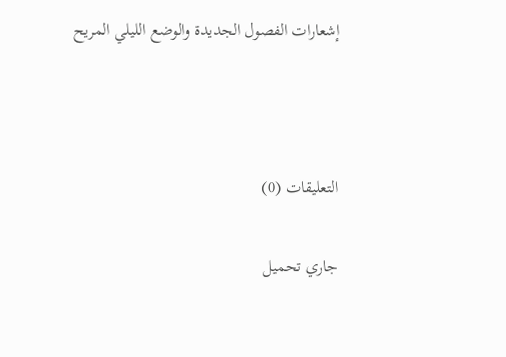إشعارات الفصول الجديدة والوضع الليلي المريح



التعليقات (0)

جاري تحميل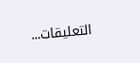التعليقات...